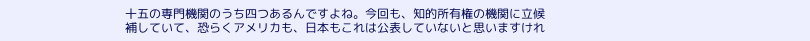十五の専門機関のうち四つあるんですよね。今回も、知的所有権の機関に立候補していて、恐らくアメリカも、日本もこれは公表していないと思いますけれ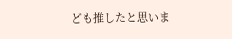ども推したと思いま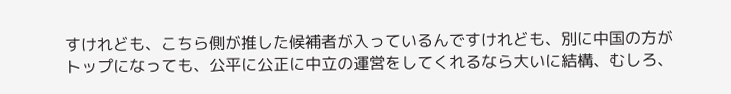すけれども、こちら側が推した候補者が入っているんですけれども、別に中国の方がトップになっても、公平に公正に中立の運営をしてくれるなら大いに結構、むしろ、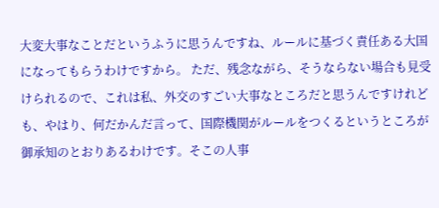大変大事なことだというふうに思うんですね、ルールに基づく責任ある大国になってもらうわけですから。 ただ、残念ながら、そうならない場合も見受けられるので、これは私、外交のすごい大事なところだと思うんですけれども、やはり、何だかんだ言って、国際機関がルールをつくるというところが御承知のとおりあるわけです。そこの人事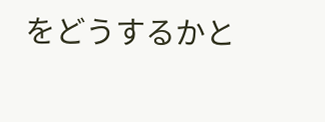をどうするかと